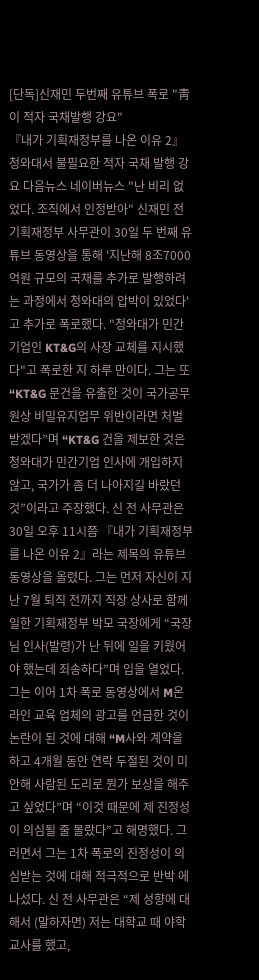[단독]신재민 두번째 유튜브 폭로 "靑이 적자 국채발행 강요"
『내가 기획재정부를 나온 이유 2』 청와대서 불필요한 적자 국채 발행 강요 다음뉴스 네이버뉴스 "난 비리 없었다. 조직에서 인정받아" 신재민 전 기획재정부 사무관이 30일 두 번째 유튜브 동영상을 통해 '지난해 8조7000억원 규모의 국채를 추가로 발행하려는 과정에서 청와대의 압박이 있었다'고 추가로 폭로했다. "청와대가 민간 기업인 KT&G의 사장 교체를 지시했다"고 폭로한 지 하루 만이다. 그는 또 “KT&G 문건을 유출한 것이 국가공무원상 비밀유지업무 위반이라면 처벌받겠다”며 “KT&G 건을 제보한 것은 청와대가 민간기업 인사에 개입하지 않고, 국가가 좀 더 나아지길 바랐던 것”이라고 주장했다. 신 전 사무관은 30일 오후 11시쯤 『내가 기획재정부를 나온 이유 2』라는 제목의 유튜브 동영상을 올렸다. 그는 먼저 자신이 지난 7월 퇴직 전까지 직장 상사로 함께 일한 기획재정부 박모 국장에게 “국장님 인사(발령)가 난 뒤에 일을 키웠어야 했는데 죄송하다”며 입을 열었다. 그는 이어 1차 폭로 동영상에서 M온라인 교육 업체의 광고를 언급한 것이 논란이 된 것에 대해 “M사와 계약을 하고 4개월 동안 연락 두절된 것이 미안해 사람된 도리로 뭔가 보상을 해주고 싶었다”며 “이것 때문에 제 진정성이 의심될 줄 몰랐다”고 해명했다. 그러면서 그는 1차 폭로의 진정성이 의심받는 것에 대해 적극적으로 반박 에 나섰다. 신 전 사무관은 “제 성향에 대해서 (말하자면) 저는 대학교 때 야학 교사를 했고,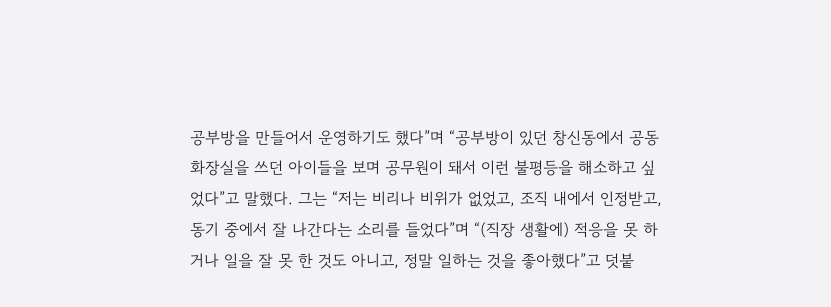공부방을 만들어서 운영하기도 했다”며 “공부방이 있던 창신동에서 공동화장실을 쓰던 아이들을 보며 공무원이 돼서 이런 불평등을 해소하고 싶었다”고 말했다. 그는 “저는 비리나 비위가 없었고, 조직 내에서 인정받고, 동기 중에서 잘 나간다는 소리를 들었다”며 “(직장 생활에) 적응을 못 하거나 일을 잘 못 한 것도 아니고, 정말 일하는 것을 좋아했다”고 덧붙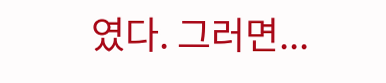였다. 그러면...